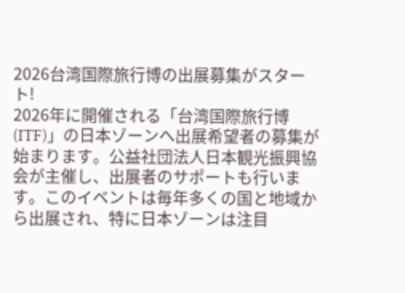2026台湾国際旅行博の出展募集がスタート!
2026年に開催される「台湾国際旅行博(ITF)」の日本ゾーンへ出展希望者の募集が始まります。公益社団法人日本観光振興協会が主催し、出展者のサポートも行います。このイベントは毎年多くの国と地域から出展され、特に日本ゾーンは注目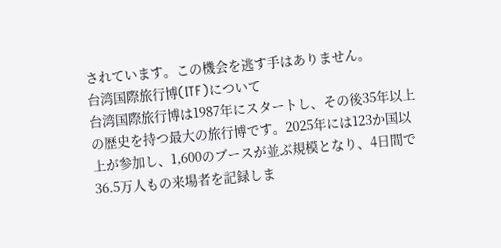されています。この機会を逃す手はありません。
台湾国際旅行博(ITF)について
台湾国際旅行博は1987年にスタートし、その後35年以上の歴史を持つ最大の旅行博です。2025年には123か国以上が参加し、1,600のブースが並ぶ規模となり、4日間で36.5万人もの来場者を記録しま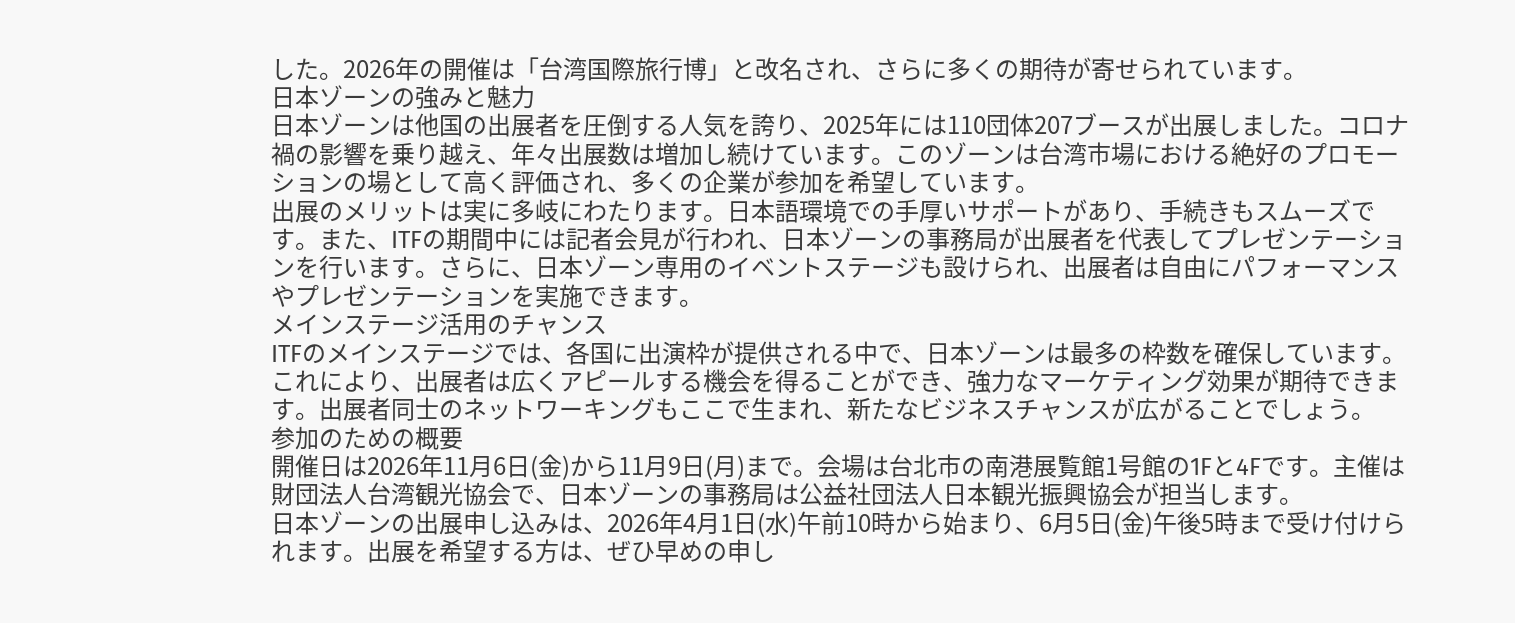した。2026年の開催は「台湾国際旅行博」と改名され、さらに多くの期待が寄せられています。
日本ゾーンの強みと魅力
日本ゾーンは他国の出展者を圧倒する人気を誇り、2025年には110団体207ブースが出展しました。コロナ禍の影響を乗り越え、年々出展数は増加し続けています。このゾーンは台湾市場における絶好のプロモーションの場として高く評価され、多くの企業が参加を希望しています。
出展のメリットは実に多岐にわたります。日本語環境での手厚いサポートがあり、手続きもスムーズです。また、ITFの期間中には記者会見が行われ、日本ゾーンの事務局が出展者を代表してプレゼンテーションを行います。さらに、日本ゾーン専用のイベントステージも設けられ、出展者は自由にパフォーマンスやプレゼンテーションを実施できます。
メインステージ活用のチャンス
ITFのメインステージでは、各国に出演枠が提供される中で、日本ゾーンは最多の枠数を確保しています。これにより、出展者は広くアピールする機会を得ることができ、強力なマーケティング効果が期待できます。出展者同士のネットワーキングもここで生まれ、新たなビジネスチャンスが広がることでしょう。
参加のための概要
開催日は2026年11月6日(金)から11月9日(月)まで。会場は台北市の南港展覧館1号館の1Fと4Fです。主催は財団法人台湾観光協会で、日本ゾーンの事務局は公益社団法人日本観光振興協会が担当します。
日本ゾーンの出展申し込みは、2026年4月1日(水)午前10時から始まり、6月5日(金)午後5時まで受け付けられます。出展を希望する方は、ぜひ早めの申し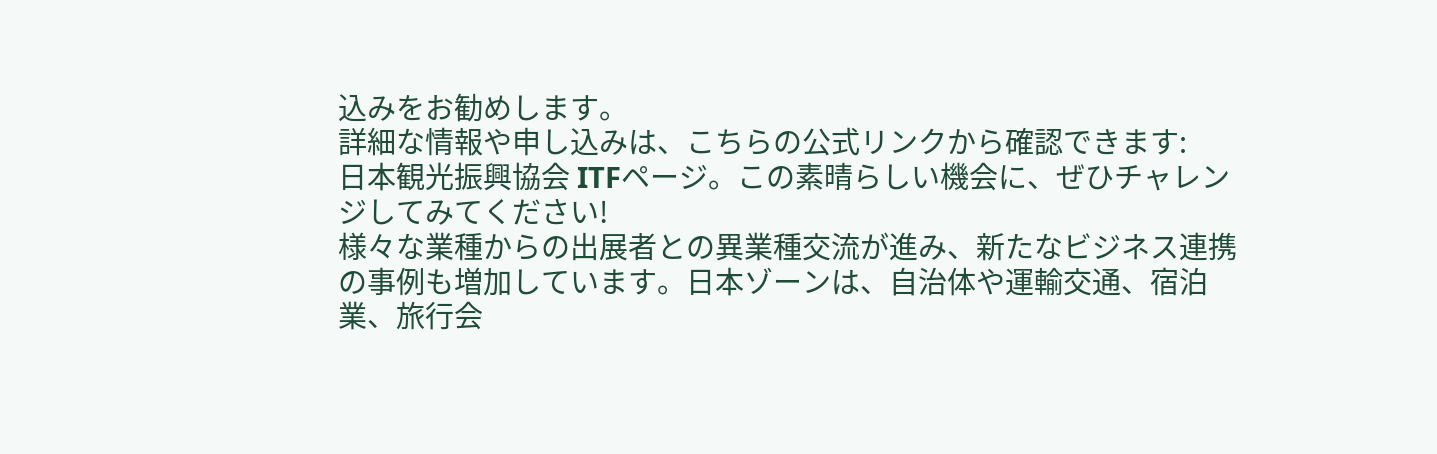込みをお勧めします。
詳細な情報や申し込みは、こちらの公式リンクから確認できます:
日本観光振興協会 ITFページ。この素晴らしい機会に、ぜひチャレンジしてみてください!
様々な業種からの出展者との異業種交流が進み、新たなビジネス連携の事例も増加しています。日本ゾーンは、自治体や運輸交通、宿泊業、旅行会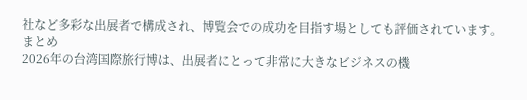社など多彩な出展者で構成され、博覧会での成功を目指す場としても評価されています。
まとめ
2026年の台湾国際旅行博は、出展者にとって非常に大きなビジネスの機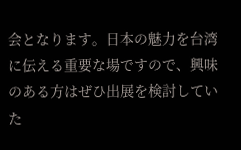会となります。日本の魅力を台湾に伝える重要な場ですので、興味のある方はぜひ出展を検討していた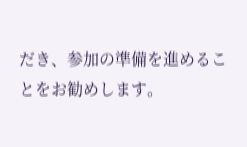だき、参加の準備を進めることをお勧めします。